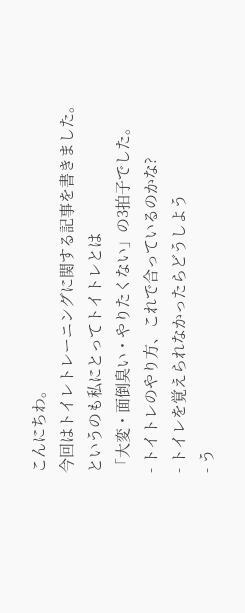こんにちわ。
今回はトイレトレーニングに関する記事を書きました。
というのも私にとってトイトレとは
「大変・面倒臭い・やりたくない」の3拍子でした。
- トイトレのやり方、これで合っているのかな?
- トイレを覚えられなかったらどうしよう
- う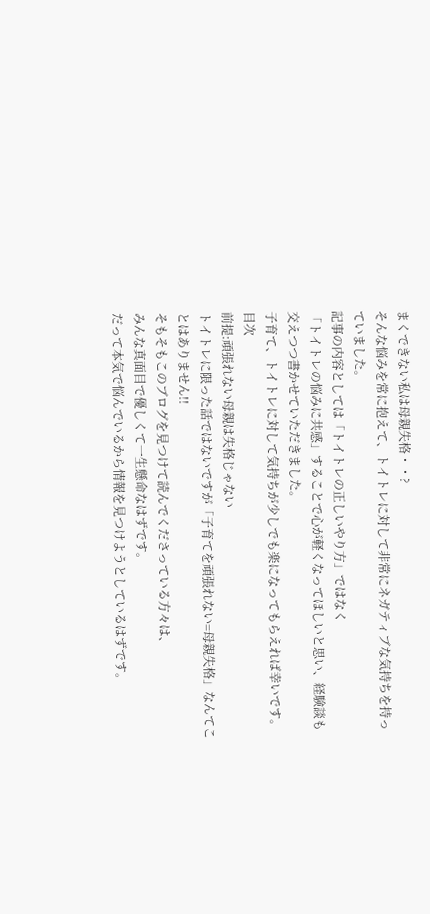まくできない私は母親失格・・?
そんな悩みを常に抱えて、トイトレに対して非常にネガティブな気持ちを持っていました。
記事の内容としては「トイトレの正しいやり方」ではなく
「トイトレの悩みに共感」することで心が軽くなってほしいと思い、経験談も交えつつ書かせていただきました。
子育て、トイトレに対して気持ちが少しでも楽になってもらえれば幸いです。
目次
前提:頑張れない母親は失格じゃない
トイトレに限った話ではないですが「子育てを頑張れない=母親失格」なんてことはありません!!
そもそもこのブログを見つけて読んでくださっている方々は、
みんな真面目で優しくて一生懸命なはずです。
だって本気で悩んでいるから情報を見つけようとしているはずです。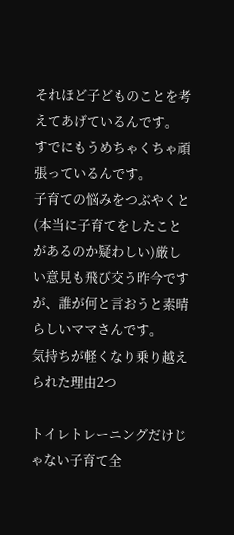それほど子どものことを考えてあげているんです。
すでにもうめちゃくちゃ頑張っているんです。
子育ての悩みをつぶやくと(本当に子育てをしたことがあるのか疑わしい)厳しい意見も飛び交う昨今ですが、誰が何と言おうと素晴らしいママさんです。
気持ちが軽くなり乗り越えられた理由2つ

トイレトレーニングだけじゃない子育て全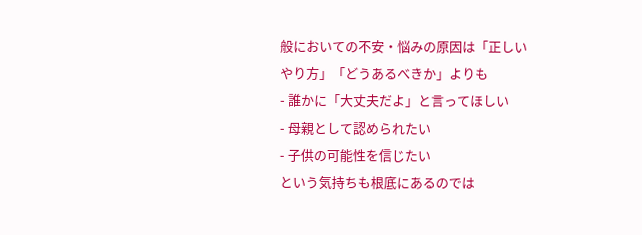般においての不安・悩みの原因は「正しいやり方」「どうあるべきか」よりも
- 誰かに「大丈夫だよ」と言ってほしい
- 母親として認められたい
- 子供の可能性を信じたい
という気持ちも根底にあるのでは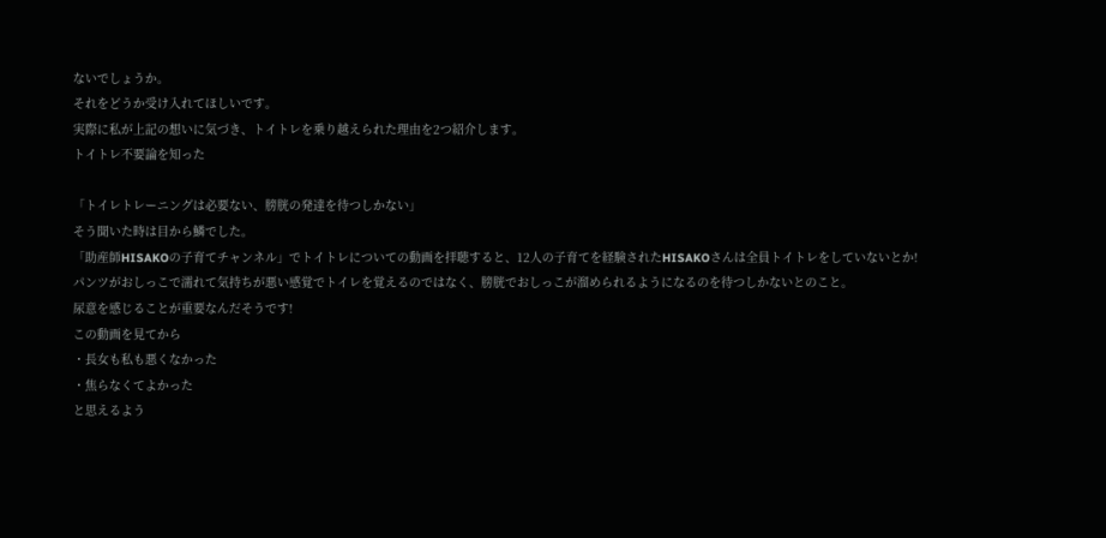ないでしょうか。
それをどうか受け入れてほしいです。
実際に私が上記の想いに気づき、トイトレを乗り越えられた理由を2つ紹介します。
トイトレ不要論を知った

「トイレトレーニングは必要ない、膀胱の発達を待つしかない」
そう聞いた時は目から鱗でした。
「助産師HISAKOの子育てチャンネル」でトイトレについての動画を拝聴すると、12人の子育てを経験されたHISAKOさんは全員トイトレをしていないとか!
パンツがおしっこで濡れて気持ちが悪い感覚でトイレを覚えるのではなく、膀胱でおしっこが溜められるようになるのを待つしかないとのこと。
尿意を感じることが重要なんだそうです!
この動画を見てから
・長女も私も悪くなかった
・焦らなくてよかった
と思えるよう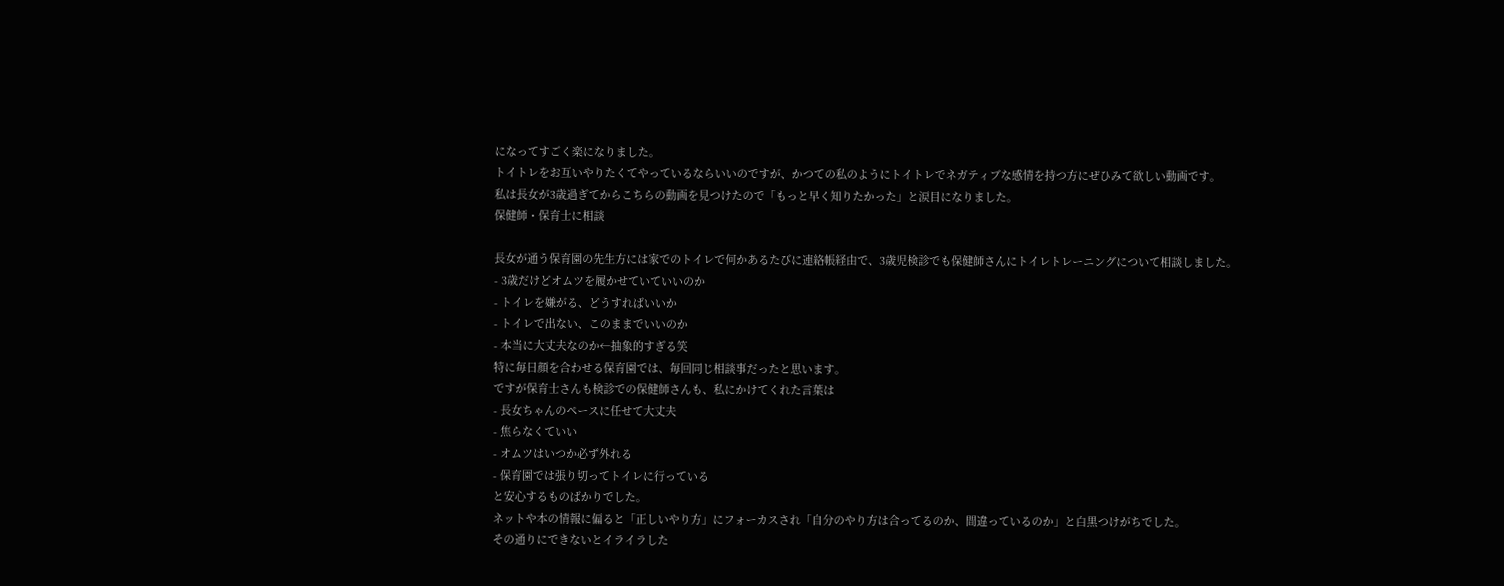になってすごく楽になりました。
トイトレをお互いやりたくてやっているならいいのですが、かつての私のようにトイトレでネガティブな感情を持つ方にぜひみて欲しい動画です。
私は長女が3歳過ぎてからこちらの動画を見つけたので「もっと早く知りたかった」と涙目になりました。
保健師・保育士に相談

長女が通う保育園の先生方には家でのトイレで何かあるたびに連絡帳経由で、3歳児検診でも保健師さんにトイレトレーニングについて相談しました。
- 3歳だけどオムツを履かせていていいのか
- トイレを嫌がる、どうすればいいか
- トイレで出ない、このままでいいのか
- 本当に大丈夫なのか←抽象的すぎる笑
特に毎日顔を合わせる保育園では、毎回同じ相談事だったと思います。
ですが保育士さんも検診での保健師さんも、私にかけてくれた言葉は
- 長女ちゃんのペースに任せて大丈夫
- 焦らなくていい
- オムツはいつか必ず外れる
- 保育園では張り切ってトイレに行っている
と安心するものばかりでした。
ネットや本の情報に偏ると「正しいやり方」にフォーカスされ「自分のやり方は合ってるのか、間違っているのか」と白黒つけがちでした。
その通りにできないとイライラした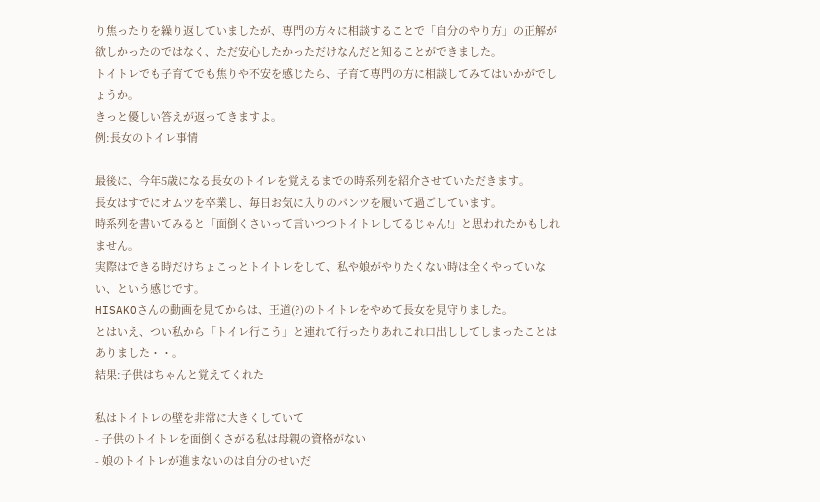り焦ったりを繰り返していましたが、専門の方々に相談することで「自分のやり方」の正解が欲しかったのではなく、ただ安心したかっただけなんだと知ることができました。
トイトレでも子育てでも焦りや不安を感じたら、子育て専門の方に相談してみてはいかがでしょうか。
きっと優しい答えが返ってきますよ。
例:長女のトイレ事情

最後に、今年5歳になる長女のトイレを覚えるまでの時系列を紹介させていただきます。
長女はすでにオムツを卒業し、毎日お気に入りのパンツを履いて過ごしています。
時系列を書いてみると「面倒くさいって言いつつトイトレしてるじゃん!」と思われたかもしれません。
実際はできる時だけちょこっとトイトレをして、私や娘がやりたくない時は全くやっていない、という感じです。
HISAKOさんの動画を見てからは、王道(?)のトイトレをやめて長女を見守りました。
とはいえ、つい私から「トイレ行こう」と連れて行ったりあれこれ口出ししてしまったことはありました・・。
結果:子供はちゃんと覚えてくれた

私はトイトレの壁を非常に大きくしていて
- 子供のトイトレを面倒くさがる私は母親の資格がない
- 娘のトイトレが進まないのは自分のせいだ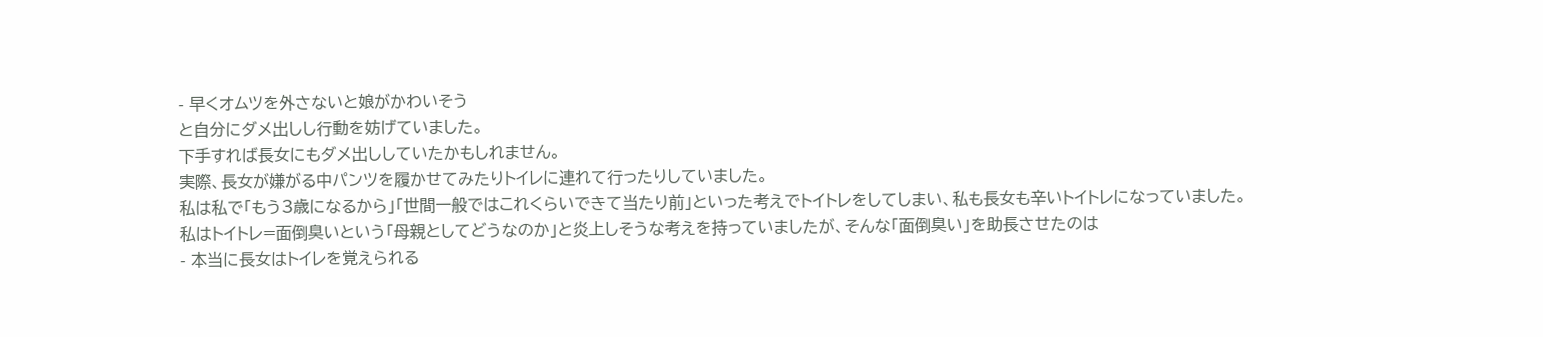- 早くオムツを外さないと娘がかわいそう
と自分にダメ出しし行動を妨げていました。
下手すれば長女にもダメ出ししていたかもしれません。
実際、長女が嫌がる中パンツを履かせてみたりトイレに連れて行ったりしていました。
私は私で「もう3歳になるから」「世間一般ではこれくらいできて当たり前」といった考えでトイトレをしてしまい、私も長女も辛いトイトレになっていました。
私はトイトレ=面倒臭いという「母親としてどうなのか」と炎上しそうな考えを持っていましたが、そんな「面倒臭い」を助長させたのは
- 本当に長女はトイレを覚えられる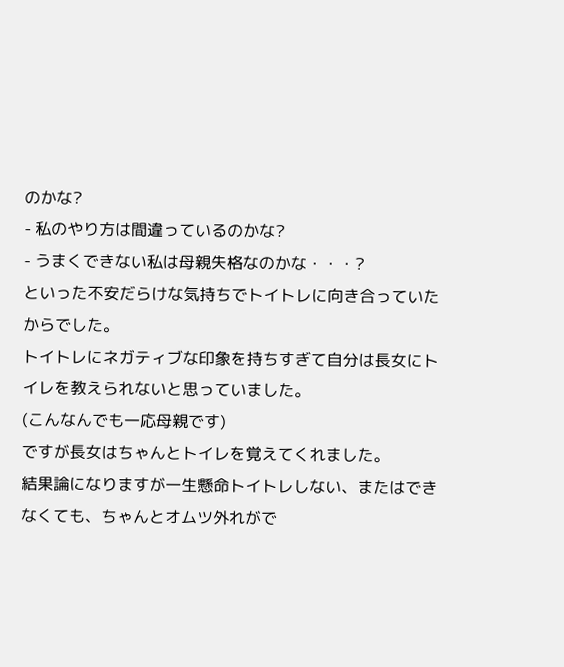のかな?
- 私のやり方は間違っているのかな?
- うまくできない私は母親失格なのかな・・・?
といった不安だらけな気持ちでトイトレに向き合っていたからでした。
トイトレにネガティブな印象を持ちすぎて自分は長女にトイレを教えられないと思っていました。
(こんなんでも一応母親です)
ですが長女はちゃんとトイレを覚えてくれました。
結果論になりますが一生懸命トイトレしない、またはできなくても、ちゃんとオムツ外れがで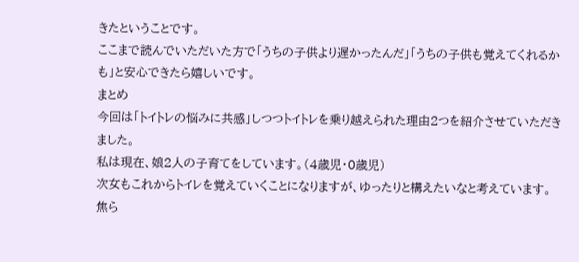きたということです。
ここまで読んでいただいた方で「うちの子供より遅かったんだ」「うちの子供も覚えてくれるかも」と安心できたら嬉しいです。
まとめ
今回は「トイトレの悩みに共感」しつつトイトレを乗り越えられた理由2つを紹介させていただきました。
私は現在、娘2人の子育てをしています。(4歳児・0歳児)
次女もこれからトイレを覚えていくことになりますが、ゆったりと構えたいなと考えています。
焦ら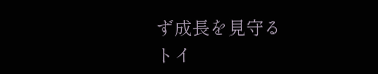ず成長を見守る
トイ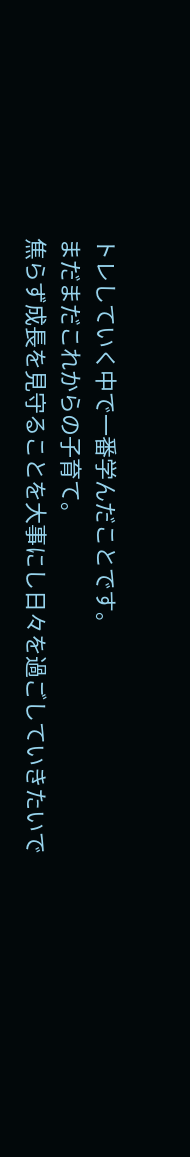トレしていく中で一番学んだことです。
まだまだこれからの子育て。
焦らず成長を見守ることを大事にし日々を過ごしていきたいで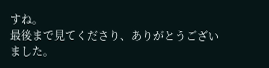すね。
最後まで見てくださり、ありがとうございました。